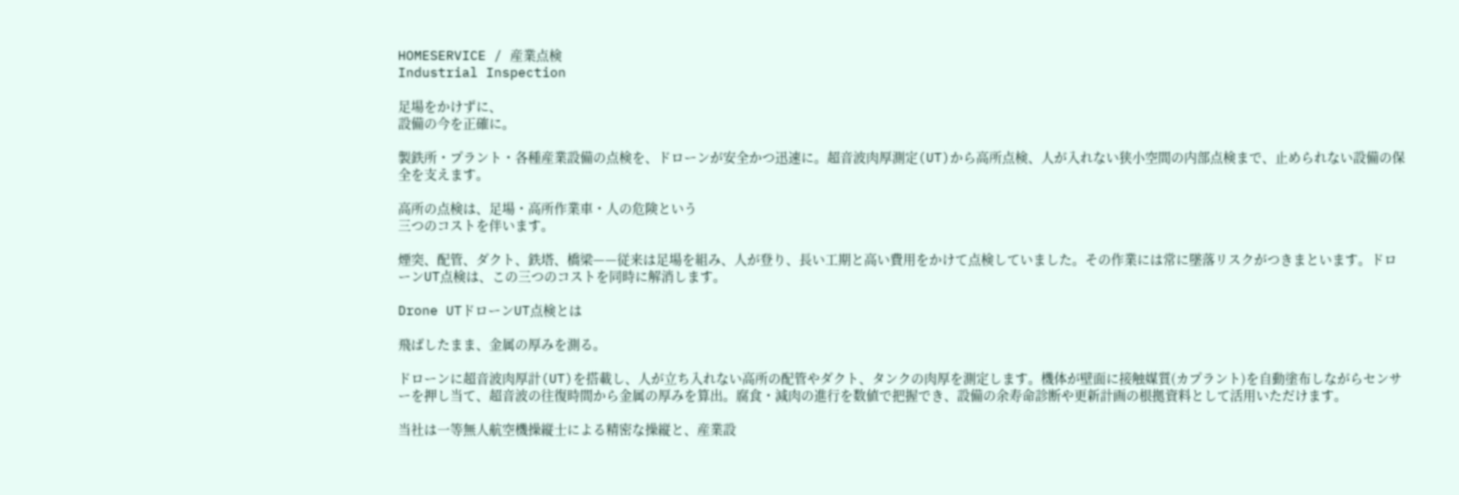HOMESERVICE / 産業点検
Industrial Inspection

足場をかけずに、
設備の今を正確に。

製鉄所・プラント・各種産業設備の点検を、ドローンが安全かつ迅速に。超音波肉厚測定(UT)から高所点検、人が入れない狭小空間の内部点検まで、止められない設備の保全を支えます。

高所の点検は、足場・高所作業車・人の危険という
三つのコストを伴います。

煙突、配管、ダクト、鉄塔、橋梁——従来は足場を組み、人が登り、長い工期と高い費用をかけて点検していました。その作業には常に墜落リスクがつきまといます。ドローンUT点検は、この三つのコストを同時に解消します。

Drone UTドローンUT点検とは

飛ばしたまま、金属の厚みを測る。

ドローンに超音波肉厚計(UT)を搭載し、人が立ち入れない高所の配管やダクト、タンクの肉厚を測定します。機体が壁面に接触媒質(カプラント)を自動塗布しながらセンサーを押し当て、超音波の往復時間から金属の厚みを算出。腐食・減肉の進行を数値で把握でき、設備の余寿命診断や更新計画の根拠資料として活用いただけます。

当社は一等無人航空機操縦士による精密な操縦と、産業設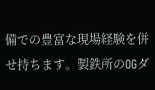備での豊富な現場経験を併せ持ちます。製鉄所のOGダ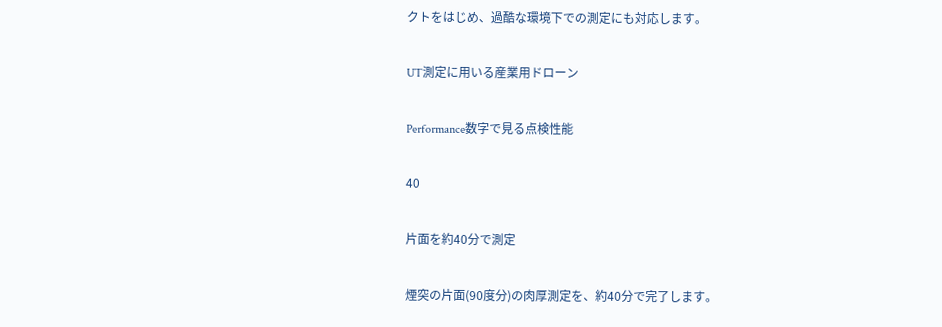クトをはじめ、過酷な環境下での測定にも対応します。

UT測定に用いる産業用ドローン

Performance数字で見る点検性能

40

片面を約40分で測定

煙突の片面(90度分)の肉厚測定を、約40分で完了します。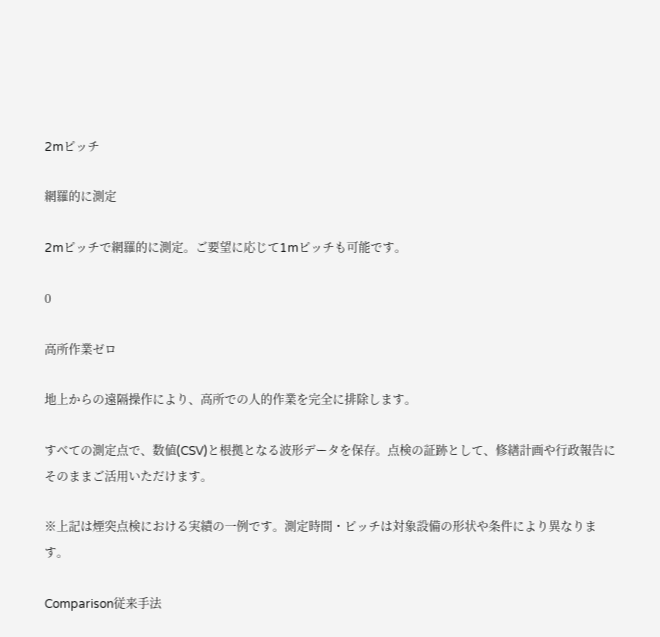2mピッチ

網羅的に測定

2mピッチで網羅的に測定。ご要望に応じて1mピッチも可能です。

0

高所作業ゼロ

地上からの遠隔操作により、高所での人的作業を完全に排除します。

すべての測定点で、数値(CSV)と根拠となる波形データを保存。点検の証跡として、修繕計画や行政報告にそのままご活用いただけます。

※上記は煙突点検における実績の一例です。測定時間・ピッチは対象設備の形状や条件により異なります。

Comparison従来手法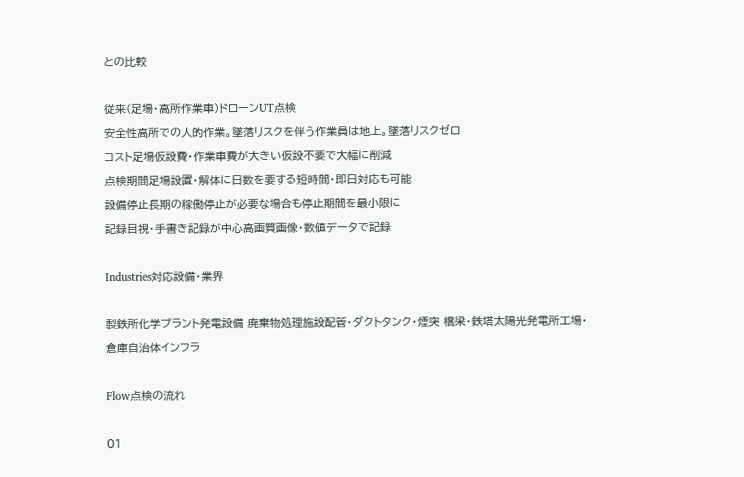との比較

従来(足場・高所作業車)ドローンUT点検
安全性高所での人的作業。墜落リスクを伴う作業員は地上。墜落リスクゼロ
コスト足場仮設費・作業車費が大きい仮設不要で大幅に削減
点検期間足場設置・解体に日数を要する短時間・即日対応も可能
設備停止長期の稼働停止が必要な場合も停止期間を最小限に
記録目視・手書き記録が中心高画質画像・数値データで記録

Industries対応設備・業界

製鉄所化学プラント発電設備 廃棄物処理施設配管・ダクトタンク・煙突 橋梁・鉄塔太陽光発電所工場・倉庫自治体インフラ

Flow点検の流れ

01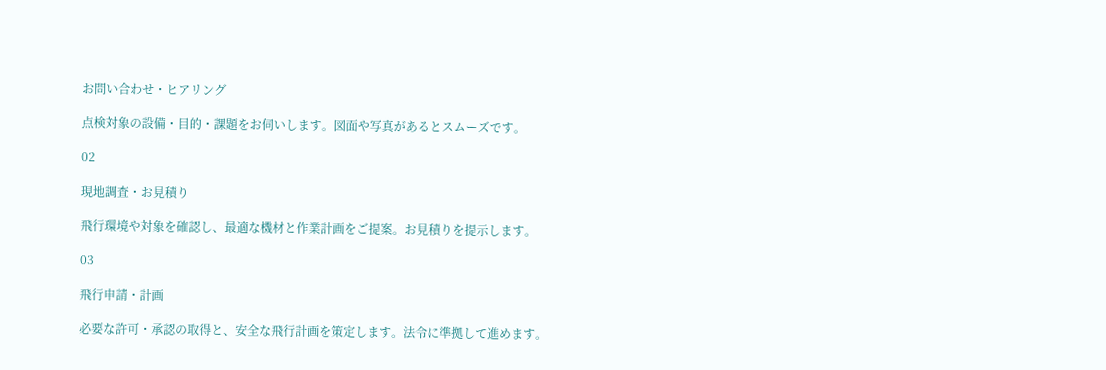お問い合わせ・ヒアリング

点検対象の設備・目的・課題をお伺いします。図面や写真があるとスムーズです。

02

現地調査・お見積り

飛行環境や対象を確認し、最適な機材と作業計画をご提案。お見積りを提示します。

03

飛行申請・計画

必要な許可・承認の取得と、安全な飛行計画を策定します。法令に準拠して進めます。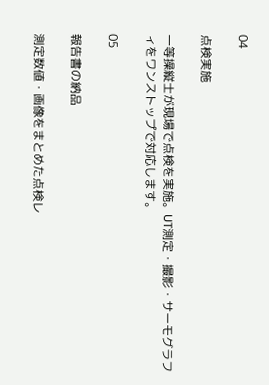04

点検実施

一等操縦士が現場で点検を実施。UT測定・撮影・サーモグラフィをワンストップで対応します。

05

報告書の納品

測定数値・画像をまとめた点検レ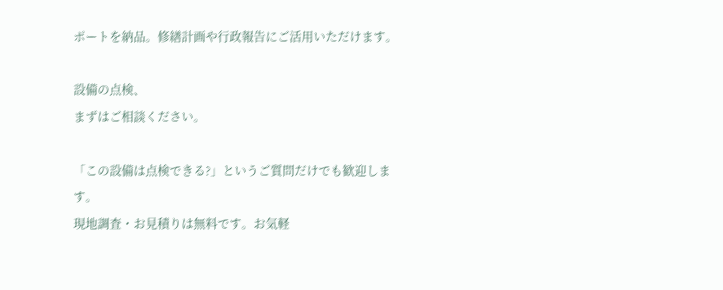ポートを納品。修繕計画や行政報告にご活用いただけます。

設備の点検、
まずはご相談ください。

「この設備は点検できる?」というご質問だけでも歓迎します。
現地調査・お見積りは無料です。お気軽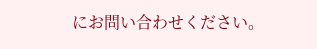にお問い合わせください。